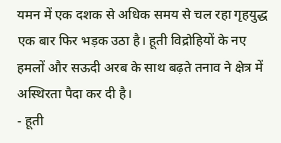यमन में एक दशक से अधिक समय से चल रहा गृहयुद्ध एक बार फिर भड़क उठा है। हूती विद्रोहियों के नए हमलों और सऊदी अरब के साथ बढ़ते तनाव ने क्षेत्र में अस्थिरता पैदा कर दी है।
- हूती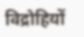विद्रोहियों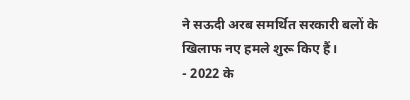ने सऊदी अरब समर्थित सरकारी बलों के खिलाफ नए हमले शुरू किए हैं।
- 2022 के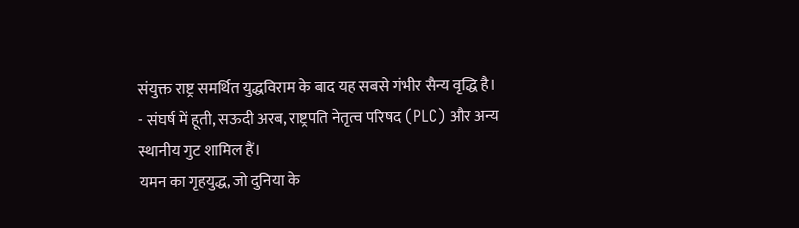संयुक्त राष्ट्र समर्थित युद्धविराम के बाद यह सबसे गंभीर सैन्य वृद्धि है।
- संघर्ष में हूती, सऊदी अरब, राष्ट्रपति नेतृत्व परिषद (PLC) और अन्य स्थानीय गुट शामिल हैं।
यमन का गृहयुद्ध, जो दुनिया के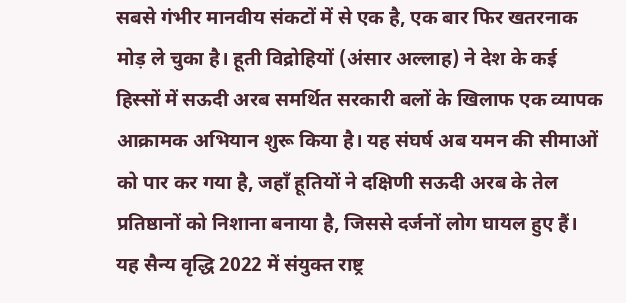सबसे गंभीर मानवीय संकटों में से एक है, एक बार फिर खतरनाक मोड़ ले चुका है। हूती विद्रोहियों (अंसार अल्लाह) ने देश के कई हिस्सों में सऊदी अरब समर्थित सरकारी बलों के खिलाफ एक व्यापक आक्रामक अभियान शुरू किया है। यह संघर्ष अब यमन की सीमाओं को पार कर गया है, जहाँ हूतियों ने दक्षिणी सऊदी अरब के तेल प्रतिष्ठानों को निशाना बनाया है, जिससे दर्जनों लोग घायल हुए हैं।
यह सैन्य वृद्धि 2022 में संयुक्त राष्ट्र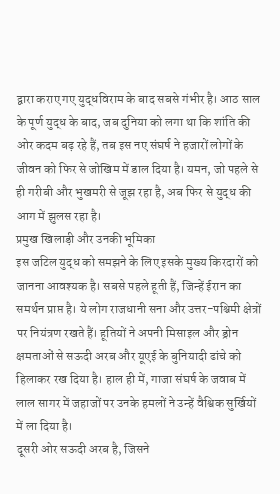द्वारा कराए गए युद्धविराम के बाद सबसे गंभीर है। आठ साल के पूर्ण युद्ध के बाद, जब दुनिया को लगा था कि शांति की ओर कदम बढ़ रहे हैं, तब इस नए संघर्ष ने हजारों लोगों के जीवन को फिर से जोखिम में डाल दिया है। यमन, जो पहले से ही गरीबी और भुखमरी से जूझ रहा है, अब फिर से युद्ध की आग में झुलस रहा है।
प्रमुख खिलाड़ी और उनकी भूमिका
इस जटिल युद्ध को समझने के लिए इसके मुख्य किरदारों को जानना आवश्यक है। सबसे पहले हूती हैं, जिन्हें ईरान का समर्थन प्राप्त है। ये लोग राजधानी सना और उत्तर-पश्चिमी क्षेत्रों पर नियंत्रण रखते हैं। हूतियों ने अपनी मिसाइल और ड्रोन क्षमताओं से सऊदी अरब और यूएई के बुनियादी ढांचे को हिलाकर रख दिया है। हाल ही में, गाजा संघर्ष के जवाब में लाल सागर में जहाजों पर उनके हमलों ने उन्हें वैश्विक सुर्खियों में ला दिया है।
दूसरी ओर सऊदी अरब है, जिसने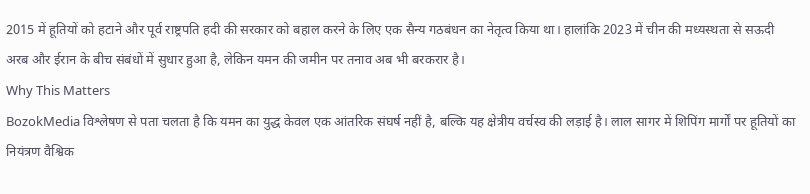2015 में हूतियों को हटाने और पूर्व राष्ट्रपति हदी की सरकार को बहाल करने के लिए एक सैन्य गठबंधन का नेतृत्व किया था। हालांकि 2023 में चीन की मध्यस्थता से सऊदी अरब और ईरान के बीच संबंधों में सुधार हुआ है, लेकिन यमन की जमीन पर तनाव अब भी बरकरार है।
Why This Matters
BozokMedia विश्लेषण से पता चलता है कि यमन का युद्ध केवल एक आंतरिक संघर्ष नहीं है, बल्कि यह क्षेत्रीय वर्चस्व की लड़ाई है। लाल सागर में शिपिंग मार्गों पर हूतियों का नियंत्रण वैश्विक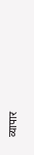व्यापार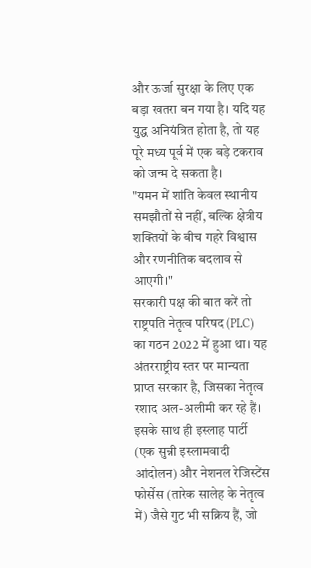और ऊर्जा सुरक्षा के लिए एक बड़ा खतरा बन गया है। यदि यह युद्ध अनियंत्रित होता है, तो यह पूरे मध्य पूर्व में एक बड़े टकराव को जन्म दे सकता है।
"यमन में शांति केवल स्थानीय समझौतों से नहीं, बल्कि क्षेत्रीय शक्तियों के बीच गहरे विश्वास और रणनीतिक बदलाव से आएगी।"
सरकारी पक्ष की बात करें तो राष्ट्रपति नेतृत्व परिषद (PLC) का गठन 2022 में हुआ था। यह अंतरराष्ट्रीय स्तर पर मान्यता प्राप्त सरकार है, जिसका नेतृत्व रशाद अल-अलीमी कर रहे हैं। इसके साथ ही इस्लाह पार्टी (एक सुन्नी इस्लामवादी आंदोलन) और नेशनल रेजिस्टेंस फोर्सेस (तारेक सालेह के नेतृत्व में) जैसे गुट भी सक्रिय हैं, जो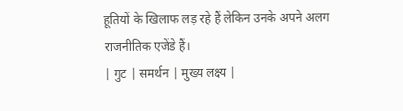हूतियों के खिलाफ लड़ रहे हैं लेकिन उनके अपने अलग राजनीतिक एजेंडे हैं।
| गुट | समर्थन | मुख्य लक्ष्य |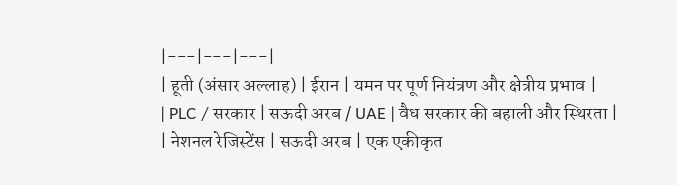|---|---|---|
| हूती (अंसार अल्लाह) | ईरान | यमन पर पूर्ण नियंत्रण और क्षेत्रीय प्रभाव |
| PLC / सरकार | सऊदी अरब / UAE | वैध सरकार की बहाली और स्थिरता |
| नेशनल रेजिस्टेंस | सऊदी अरब | एक एकीकृत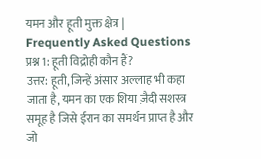यमन और हूती मुक्त क्षेत्र |
Frequently Asked Questions
प्रश्न 1: हूती विद्रोही कौन हैं?
उत्तर: हूती, जिन्हें अंसार अल्लाह भी कहा जाता है, यमन का एक शिया ज़ैदी सशस्त्र समूह है जिसे ईरान का समर्थन प्राप्त है और जो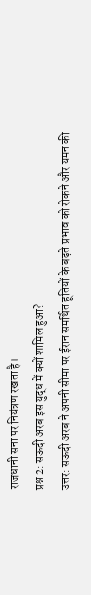राजधानी सना पर नियंत्रण रखता है।
प्रश्न 2: सऊदी अरब इस युद्ध में क्यों शामिल हुआ?
उत्तर: सऊदी अरब ने अपनी सीमा पर ईरान समर्थित हूतियों के बढ़ते प्रभाव को रोकने और यमन की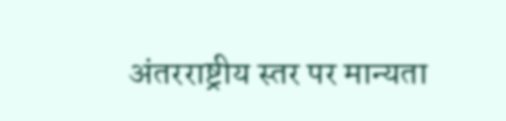अंतरराष्ट्रीय स्तर पर मान्यता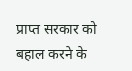प्राप्त सरकार को बहाल करने के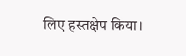लिए हस्तक्षेप किया।